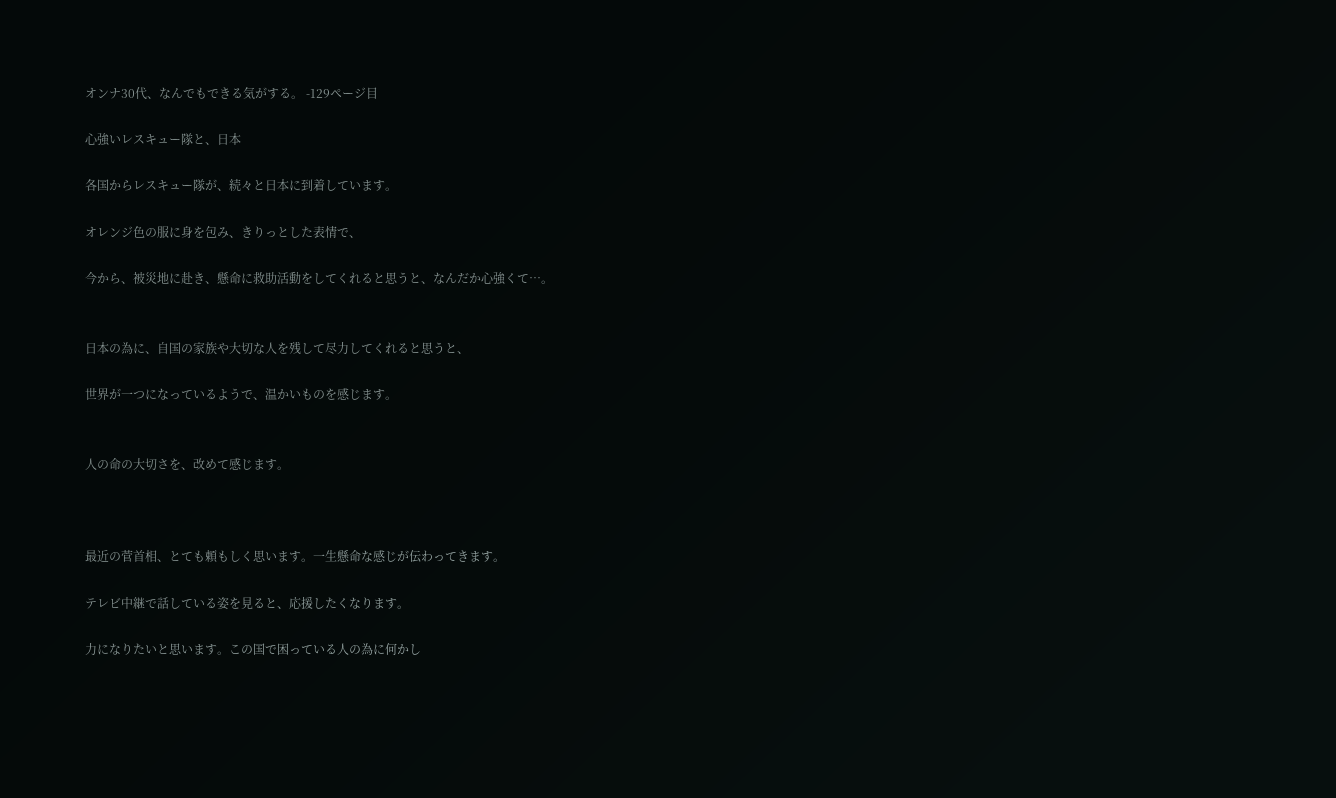オンナ30代、なんでもできる気がする。 -129ページ目

心強いレスキュー隊と、日本

各国からレスキュー隊が、続々と日本に到着しています。

オレンジ色の服に身を包み、きりっとした表情で、

今から、被災地に赴き、懸命に救助活動をしてくれると思うと、なんだか心強くて…。


日本の為に、自国の家族や大切な人を残して尽力してくれると思うと、

世界が一つになっているようで、温かいものを感じます。


人の命の大切さを、改めて感じます。



最近の菅首相、とても頼もしく思います。一生懸命な感じが伝わってきます。

テレビ中継で話している姿を見ると、応援したくなります。

力になりたいと思います。この国で困っている人の為に何かし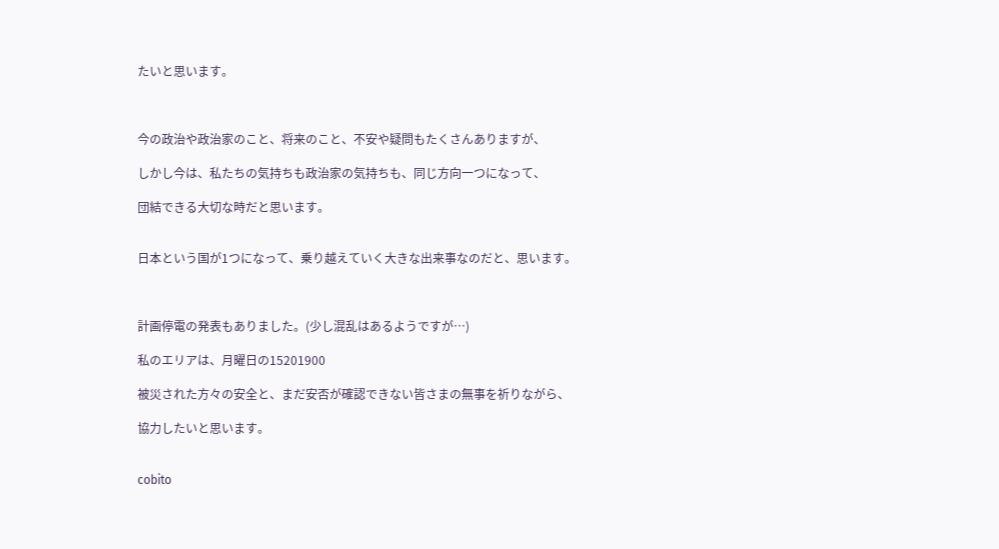たいと思います。



今の政治や政治家のこと、将来のこと、不安や疑問もたくさんありますが、

しかし今は、私たちの気持ちも政治家の気持ちも、同じ方向一つになって、

団結できる大切な時だと思います。


日本という国が1つになって、乗り越えていく大きな出来事なのだと、思います。



計画停電の発表もありました。(少し混乱はあるようですが…)

私のエリアは、月曜日の15201900

被災された方々の安全と、まだ安否が確認できない皆さまの無事を祈りながら、

協力したいと思います。


cobito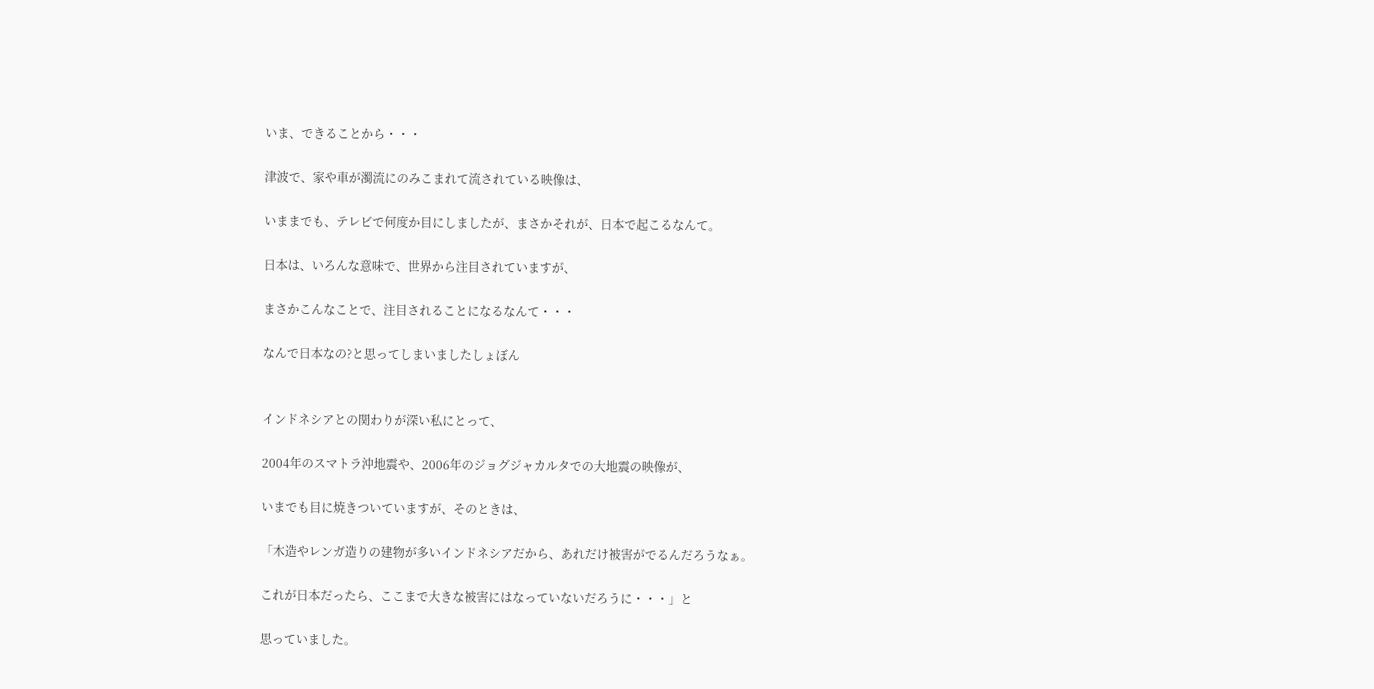いま、できることから・・・

津波で、家や車が濁流にのみこまれて流されている映像は、

いままでも、テレビで何度か目にしましたが、まさかそれが、日本で起こるなんて。

日本は、いろんな意味で、世界から注目されていますが、

まさかこんなことで、注目されることになるなんて・・・

なんで日本なの?と思ってしまいましたしょぼん


インドネシアとの関わりが深い私にとって、

2004年のスマトラ沖地震や、2006年のジョグジャカルタでの大地震の映像が、

いまでも目に焼きついていますが、そのときは、

「木造やレンガ造りの建物が多いインドネシアだから、あれだけ被害がでるんだろうなぁ。

これが日本だったら、ここまで大きな被害にはなっていないだろうに・・・」と

思っていました。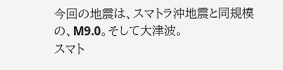今回の地震は、スマトラ沖地震と同規模の、M9.0。そして大津波。
スマト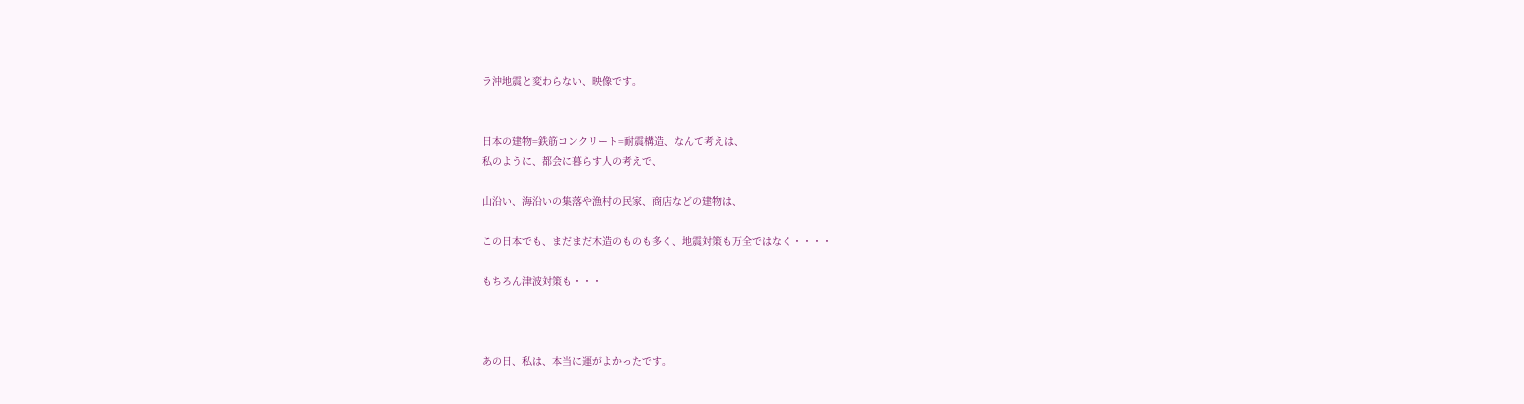ラ沖地震と変わらない、映像です。


日本の建物=鉄筋コンクリート=耐震構造、なんて考えは、
私のように、都会に暮らす人の考えで、

山沿い、海沿いの集落や漁村の民家、商店などの建物は、

この日本でも、まだまだ木造のものも多く、地震対策も万全ではなく・・・・

もちろん津波対策も・・・



あの日、私は、本当に運がよかったです。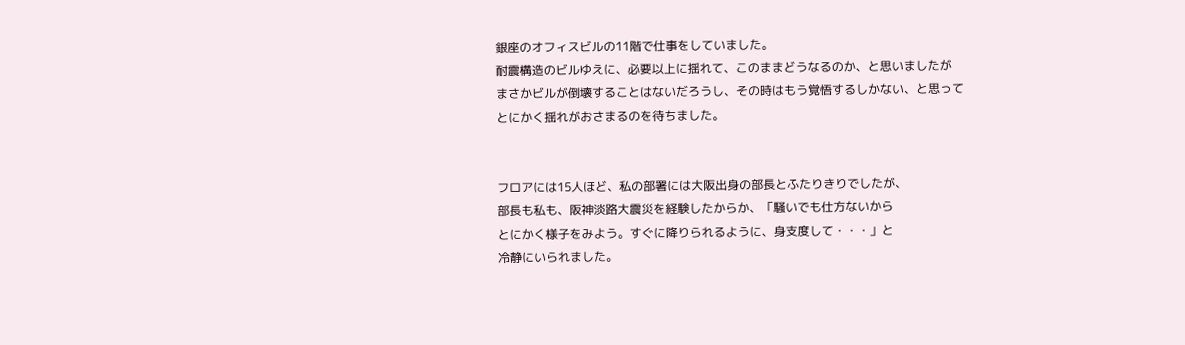銀座のオフィスビルの11階で仕事をしていました。
耐震構造のビルゆえに、必要以上に揺れて、このままどうなるのか、と思いましたが
まさかビルが倒壊することはないだろうし、その時はもう覚悟するしかない、と思って
とにかく揺れがおさまるのを待ちました。


フロアには15人ほど、私の部署には大阪出身の部長とふたりきりでしたが、
部長も私も、阪神淡路大震災を経験したからか、「騒いでも仕方ないから
とにかく様子をみよう。すぐに降りられるように、身支度して・・・」と
冷静にいられました。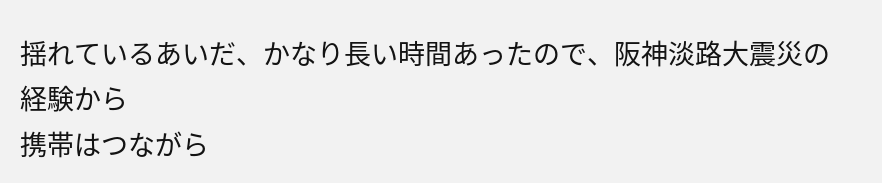揺れているあいだ、かなり長い時間あったので、阪神淡路大震災の経験から
携帯はつながら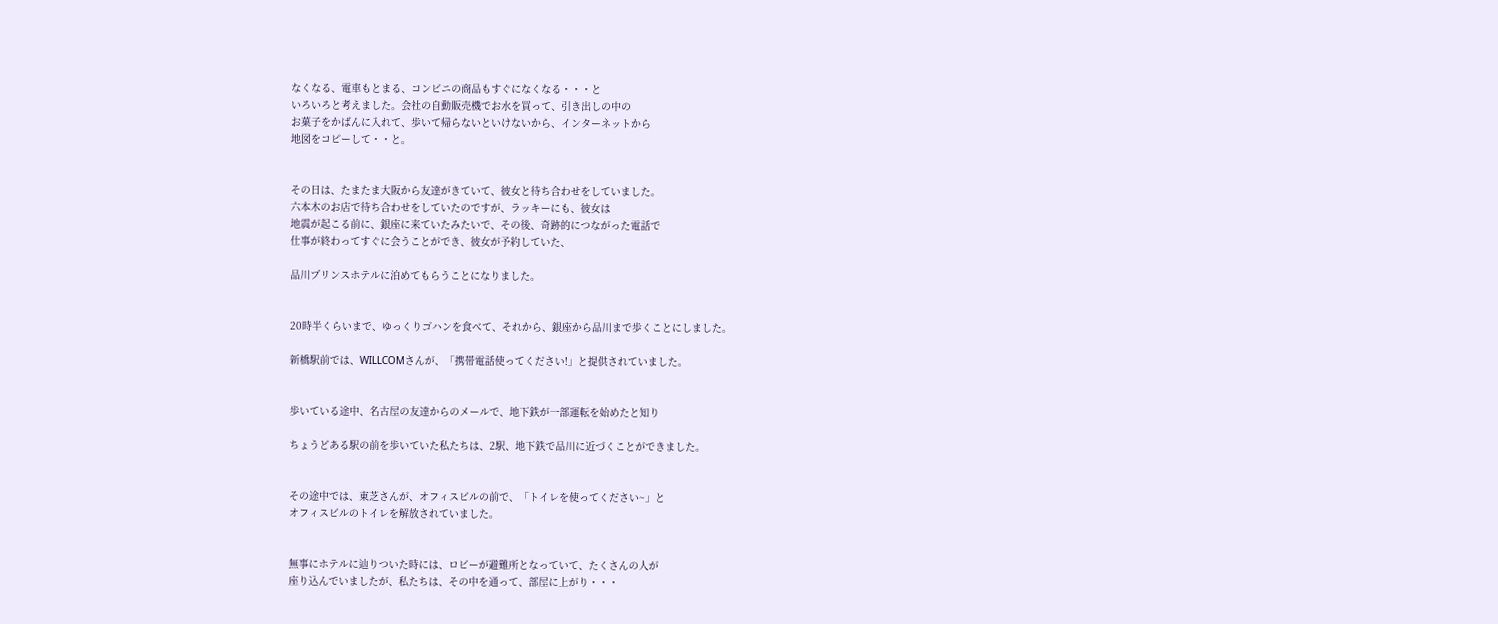なくなる、電車もとまる、コンビニの商品もすぐになくなる・・・と
いろいろと考えました。会社の自動販売機でお水を買って、引き出しの中の
お菓子をかばんに入れて、歩いて帰らないといけないから、インターネットから
地図をコピーして・・と。


その日は、たまたま大阪から友達がきていて、彼女と待ち合わせをしていました。
六本木のお店で待ち合わせをしていたのですが、ラッキーにも、彼女は
地震が起こる前に、銀座に来ていたみたいで、その後、奇跡的につながった電話で
仕事が終わってすぐに会うことができ、彼女が予約していた、

品川プリンスホテルに泊めてもらうことになりました。


20時半くらいまで、ゆっくりゴハンを食べて、それから、銀座から品川まで歩くことにしました。

新橋駅前では、WILLCOMさんが、「携帯電話使ってください!」と提供されていました。


歩いている途中、名古屋の友達からのメールで、地下鉄が一部運転を始めたと知り

ちょうどある駅の前を歩いていた私たちは、2駅、地下鉄で品川に近づくことができました。


その途中では、東芝さんが、オフィスビルの前で、「トイレを使ってください~」と
オフィスビルのトイレを解放されていました。


無事にホテルに辿りついた時には、ロビーが避難所となっていて、たくさんの人が
座り込んでいましたが、私たちは、その中を通って、部屋に上がり・・・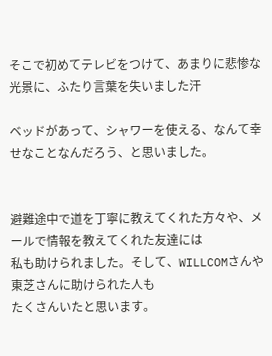そこで初めてテレビをつけて、あまりに悲惨な光景に、ふたり言葉を失いました汗

ベッドがあって、シャワーを使える、なんて幸せなことなんだろう、と思いました。


避難途中で道を丁寧に教えてくれた方々や、メールで情報を教えてくれた友達には
私も助けられました。そして、WILLCOMさんや東芝さんに助けられた人も
たくさんいたと思います。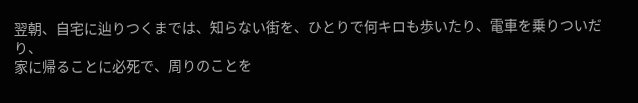翌朝、自宅に辿りつくまでは、知らない街を、ひとりで何キロも歩いたり、電車を乗りついだり、
家に帰ることに必死で、周りのことを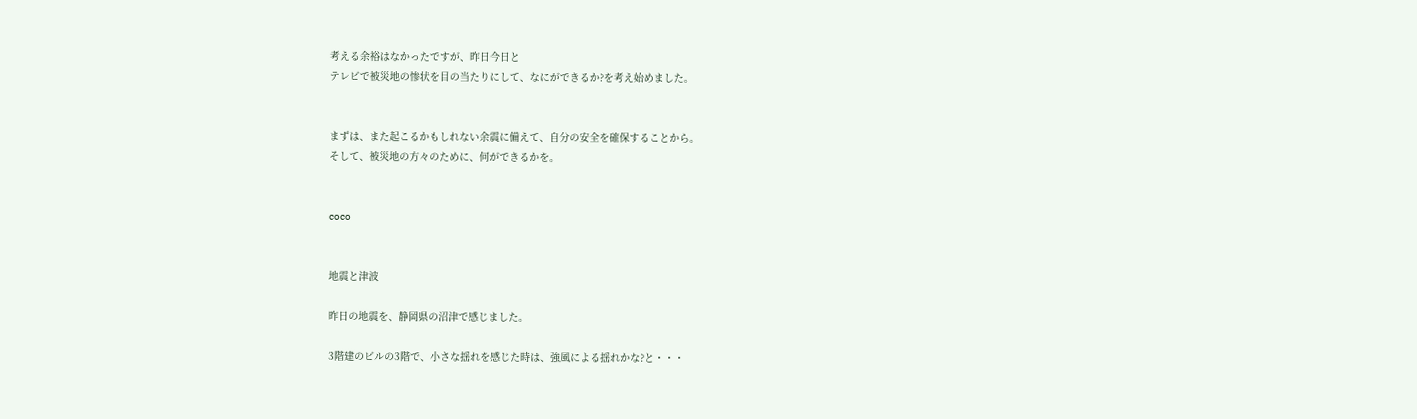考える余裕はなかったですが、昨日今日と
テレビで被災地の惨状を目の当たりにして、なにができるか?を考え始めました。


まずは、また起こるかもしれない余震に備えて、自分の安全を確保することから。
そして、被災地の方々のために、何ができるかを。


coco


地震と津波

昨日の地震を、静岡県の沼津で感じました。

3階建のビルの3階で、小さな揺れを感じた時は、強風による揺れかな?と・・・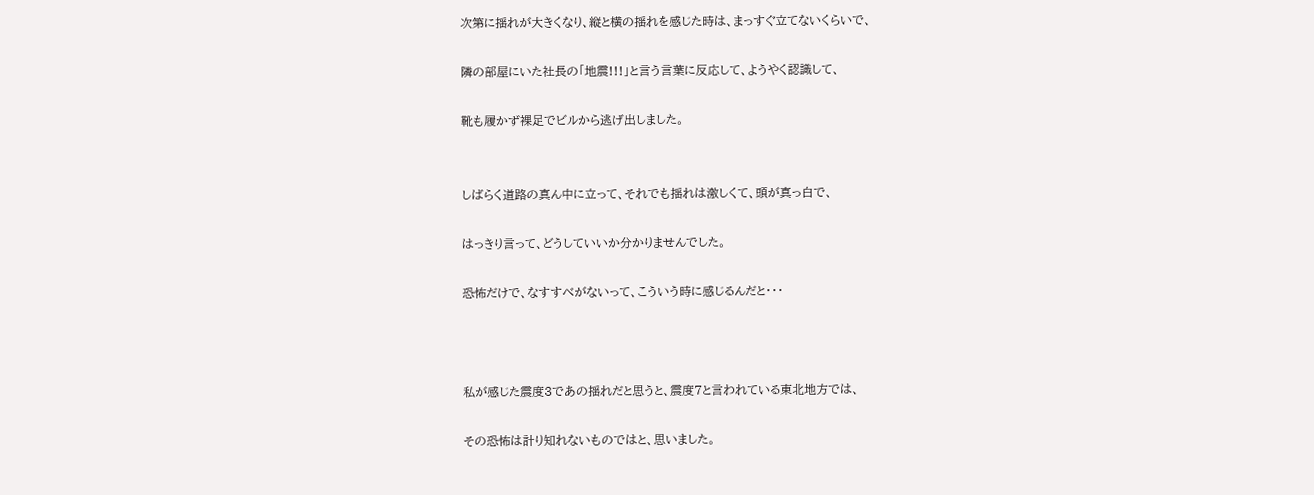次第に揺れが大きくなり、縦と横の揺れを感じた時は、まっすぐ立てないくらいで、

隣の部屋にいた社長の「地震!!!」と言う言葉に反応して、ようやく認識して、

靴も履かず裸足でビルから逃げ出しました。


しばらく道路の真ん中に立って、それでも揺れは激しくて、頭が真っ白で、

はっきり言って、どうしていいか分かりませんでした。

恐怖だけで、なすすべがないって、こういう時に感じるんだと・・・



私が感じた震度3であの揺れだと思うと、震度7と言われている東北地方では、

その恐怖は計り知れないものではと、思いました。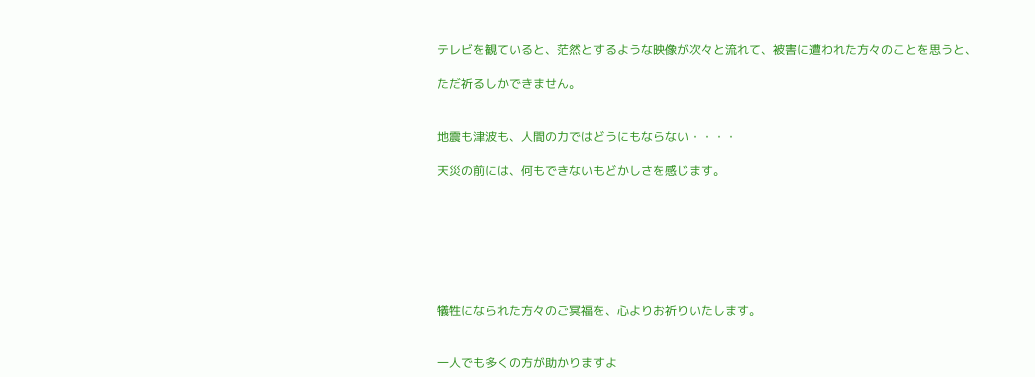テレビを観ていると、茫然とするような映像が次々と流れて、被害に遭われた方々のことを思うと、

ただ祈るしかできません。


地震も津波も、人間の力ではどうにもならない・・・・

天災の前には、何もできないもどかしさを感じます。







犠牲になられた方々のご冥福を、心よりお祈りいたします。


一人でも多くの方が助かりますよ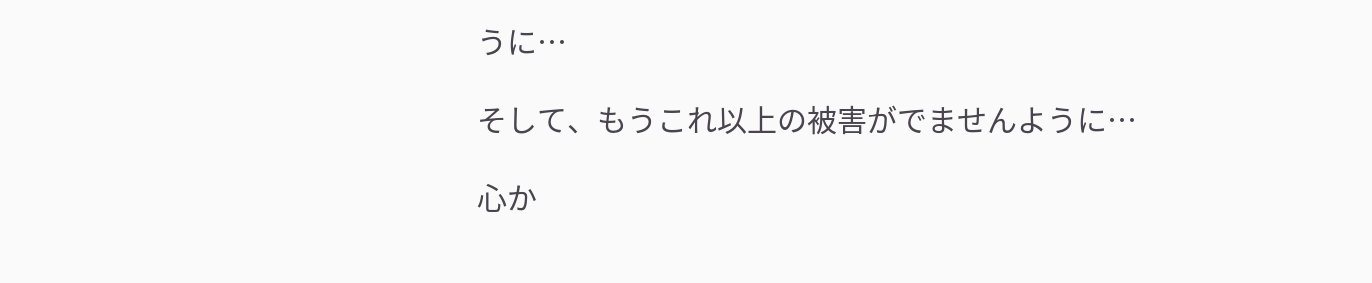うに…

そして、もうこれ以上の被害がでませんように…

心か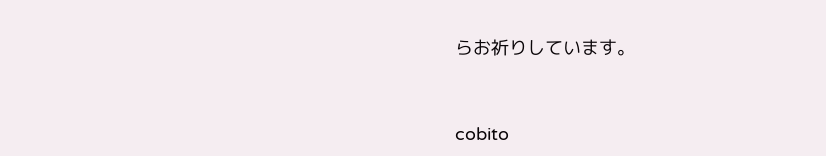らお祈りしています。


cobito